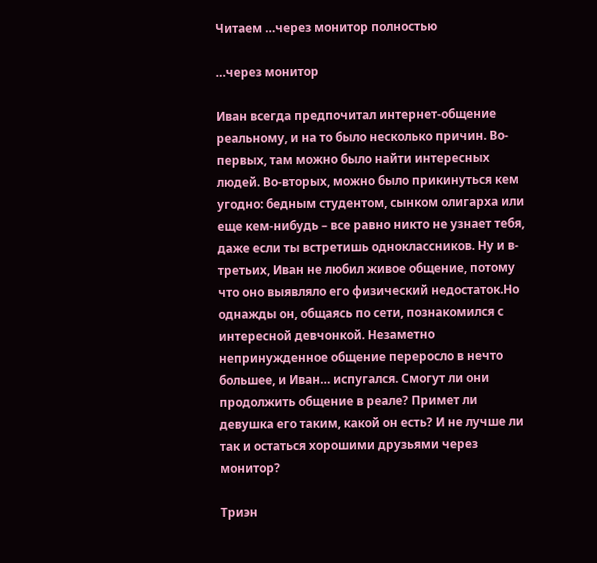Читаем …через монитор полностью

…через монитор

Иван всегда предпочитал интернет-общение реальному, и на то было несколько причин. Во-первых, там можно было найти интересных людей. Во-вторых, можно было прикинуться кем угодно: бедным студентом, сынком олигарха или еще кем-нибудь – все равно никто не узнает тебя, даже если ты встретишь одноклассников. Ну и в-третьих, Иван не любил живое общение, потому что оно выявляло его физический недостаток.Но однажды он, общаясь по сети, познакомился с интересной девчонкой. Незаметно непринужденное общение переросло в нечто большее, и Иван… испугался. Смогут ли они продолжить общение в реале? Примет ли девушка его таким, какой он есть? И не лучше ли так и остаться хорошими друзьями через монитор?

Триэн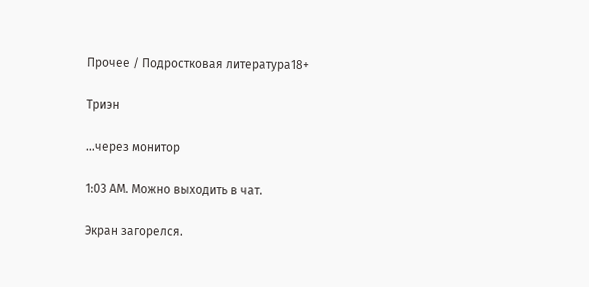Прочее / Подростковая литература18+

Триэн

…через монитор

1:03 АМ. Можно выходить в чат.

Экран загорелся.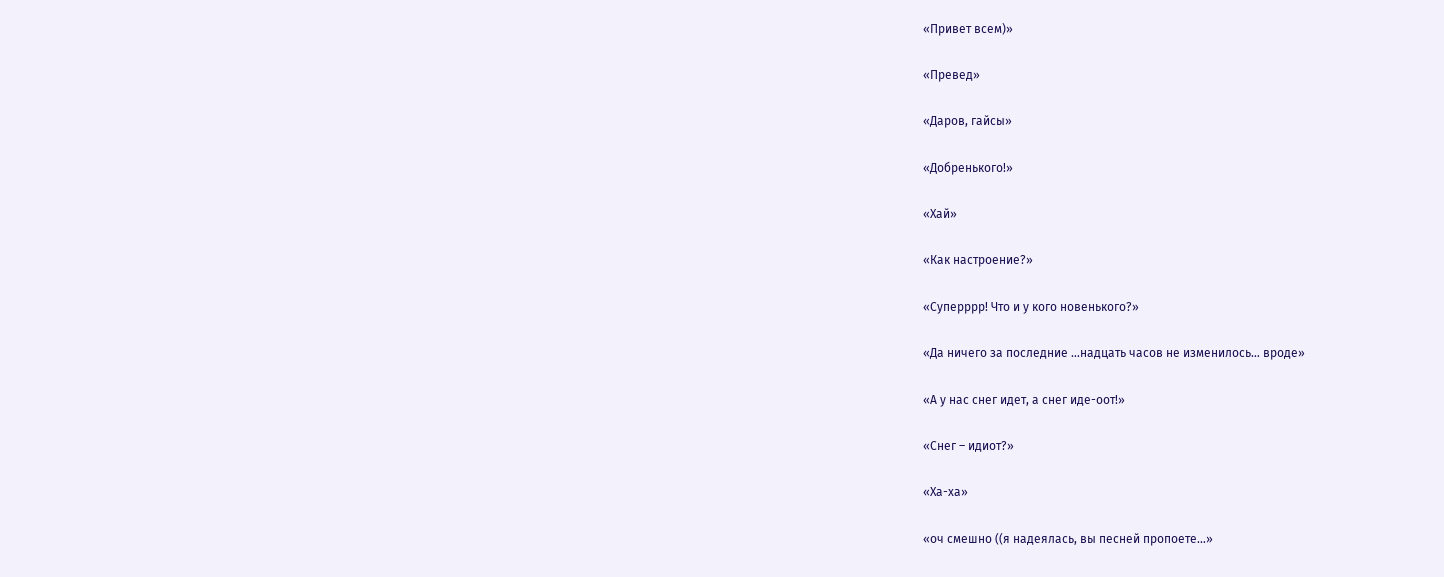«Привет всем)»

«Превед»

«Даров, гайсы»

«Добренького!»

«Хай»

«Как настроение?»

«Суперррр! Что и у кого новенького?»

«Да ничего за последние …надцать часов не изменилось… вроде»

«А у нас снег идет, а снег иде-оот!»

«Снег – идиот?»

«Ха-ха»

«оч смешно ((я надеялась, вы песней пропоете…»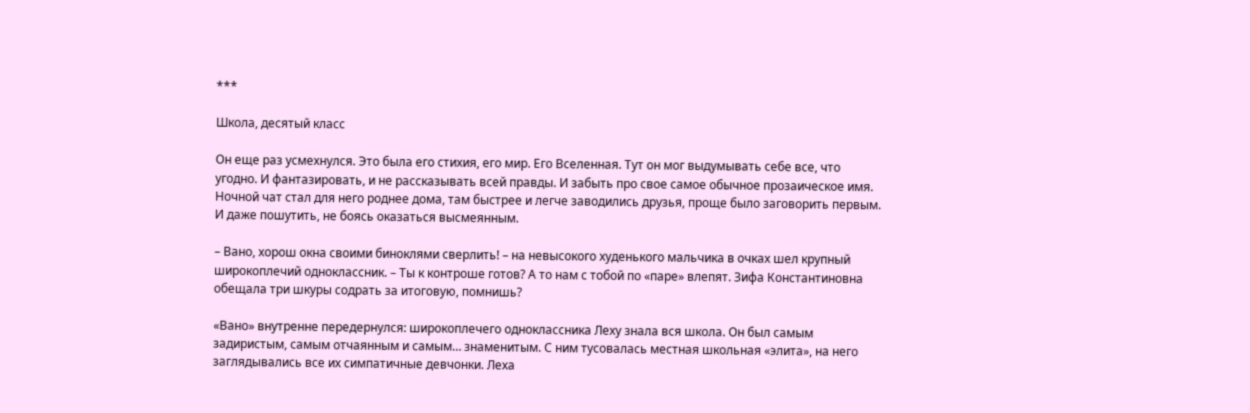***

Школа, десятый класс

Он еще раз усмехнулся. Это была его стихия, его мир. Его Вселенная. Тут он мог выдумывать себе все, что угодно. И фантазировать, и не рассказывать всей правды. И забыть про свое самое обычное прозаическое имя. Ночной чат стал для него роднее дома, там быстрее и легче заводились друзья, проще было заговорить первым. И даже пошутить, не боясь оказаться высмеянным.

– Вано, хорош окна своими биноклями сверлить! – на невысокого худенького мальчика в очках шел крупный широкоплечий одноклассник. – Ты к контроше готов? А то нам с тобой по «паре» влепят. Зифа Константиновна обещала три шкуры содрать за итоговую, помнишь?

«Вано» внутренне передернулся: широкоплечего одноклассника Леху знала вся школа. Он был самым задиристым, самым отчаянным и самым… знаменитым. С ним тусовалась местная школьная «элита», на него заглядывались все их симпатичные девчонки. Леха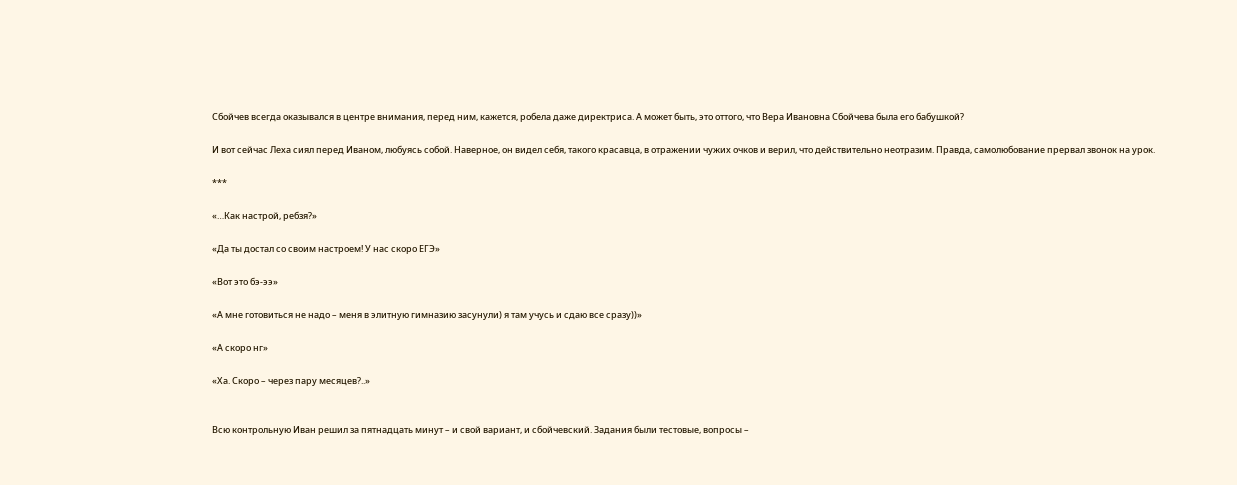Сбойчев всегда оказывался в центре внимания, перед ним, кажется, робела даже директриса. А может быть, это оттого, что Вера Ивановна Сбойчева была его бабушкой?

И вот сейчас Леха сиял перед Иваном, любуясь собой. Наверное, он видел себя, такого красавца, в отражении чужих очков и верил, что действительно неотразим. Правда, самолюбование прервал звонок на урок.

***

«…Как настрой, ребзя?»

«Да ты достал со своим настроем! У нас скоро ЕГЭ»

«Вот это бэ-ээ»

«А мне готовиться не надо – меня в элитную гимназию засунули) я там учусь и сдаю все сразу))»

«А скоро нг»

«Ха. Скоро – через пару месяцев?..»


Всю контрольную Иван решил за пятнадцать минут – и свой вариант, и сбойчевский. Задания были тестовые, вопросы –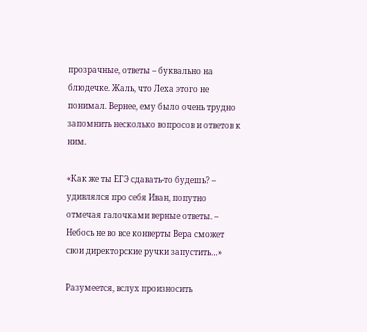прозрачные, ответы – буквально на блюдечке. Жаль, что Леха этого не понимал. Вернее, ему было очень трудно запомнить несколько вопросов и ответов к ним.

«Как же ты ЕГЭ сдавать-то будешь? – удивлялся про себя Иван, попутно отмечая галочками верные ответы. – Небось не во все конверты Вера сможет свои директорские ручки запустить…»

Разумеется, вслух произносить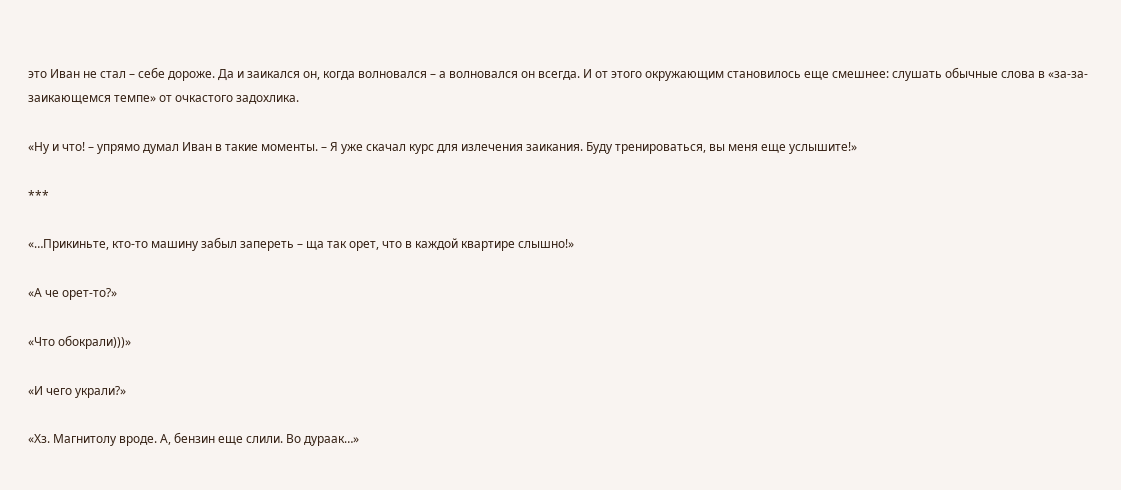это Иван не стал – себе дороже. Да и заикался он, когда волновался – а волновался он всегда. И от этого окружающим становилось еще смешнее: слушать обычные слова в «за-за-заикающемся темпе» от очкастого задохлика.

«Ну и что! – упрямо думал Иван в такие моменты. – Я уже скачал курс для излечения заикания. Буду тренироваться, вы меня еще услышите!»

***

«…Прикиньте, кто-то машину забыл запереть – ща так орет, что в каждой квартире слышно!»

«А че орет-то?»

«Что обокрали)))»

«И чего украли?»

«Хз. Магнитолу вроде. А, бензин еще слили. Во дураак…»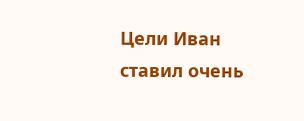Цели Иван ставил очень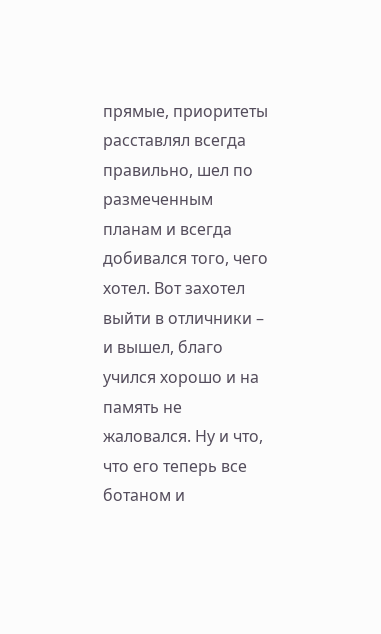прямые, приоритеты расставлял всегда правильно, шел по размеченным планам и всегда добивался того, чего хотел. Вот захотел выйти в отличники – и вышел, благо учился хорошо и на память не жаловался. Ну и что, что его теперь все ботаном и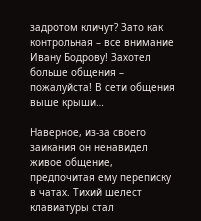задротом кличут? Зато как контрольная – все внимание Ивану Бодрову! Захотел больше общения – пожалуйста! В сети общения выше крыши…

Наверное, из-за своего заикания он ненавидел живое общение, предпочитая ему переписку в чатах. Тихий шелест клавиатуры стал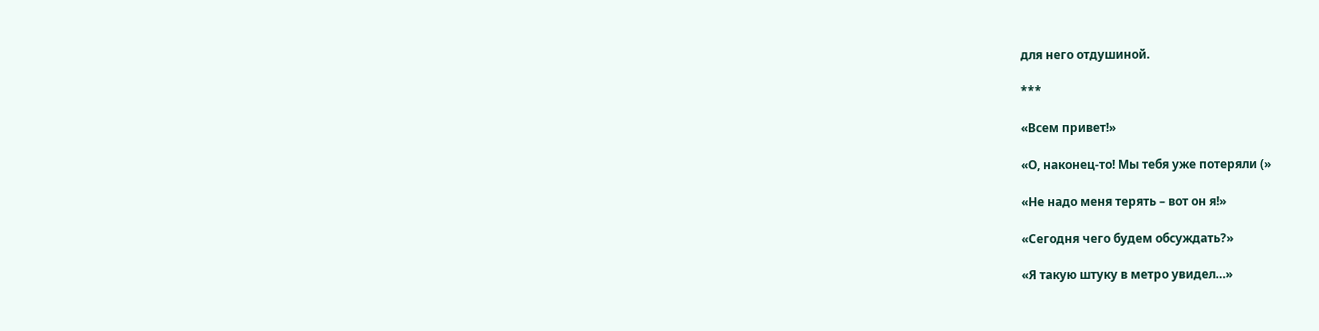для него отдушиной.

***

«Всем привет!»

«О, наконец-то! Мы тебя уже потеряли (»

«Не надо меня терять – вот он я!»

«Сегодня чего будем обсуждать?»

«Я такую штуку в метро увидел…»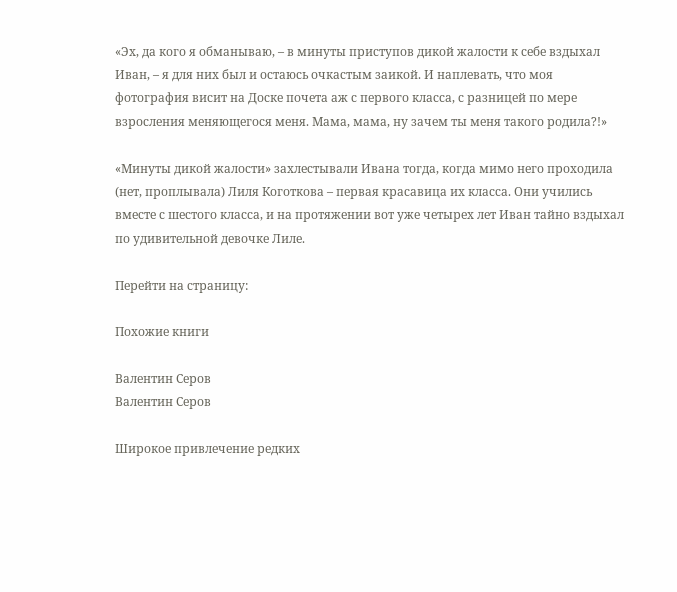«Эх, да кого я обманываю, – в минуты приступов дикой жалости к себе вздыхал Иван, – я для них был и остаюсь очкастым заикой. И наплевать, что моя фотография висит на Доске почета аж с первого класса, с разницей по мере взросления меняющегося меня. Мама, мама, ну зачем ты меня такого родила?!»

«Минуты дикой жалости» захлестывали Ивана тогда, когда мимо него проходила (нет, проплывала) Лиля Коготкова – первая красавица их класса. Они учились вместе с шестого класса, и на протяжении вот уже четырех лет Иван тайно вздыхал по удивительной девочке Лиле.

Перейти на страницу:

Похожие книги

Валентин Серов
Валентин Серов

Широкое привлечение редких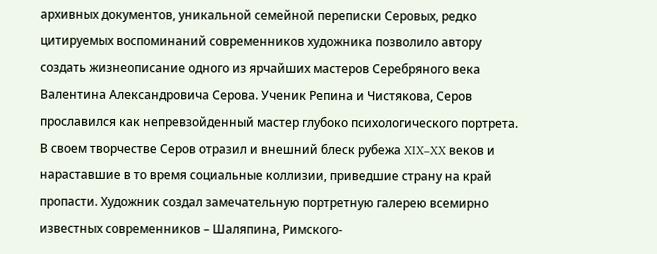архивных документов, уникальной семейной переписки Серовых, редко цитируемых воспоминаний современников художника позволило автору создать жизнеописание одного из ярчайших мастеров Серебряного века Валентина Александровича Серова. Ученик Репина и Чистякова, Серов прославился как непревзойденный мастер глубоко психологического портрета. В своем творчестве Серов отразил и внешний блеск рубежа XIX–XX веков и нараставшие в то время социальные коллизии, приведшие страну на край пропасти. Художник создал замечательную портретную галерею всемирно известных современников – Шаляпина, Римского-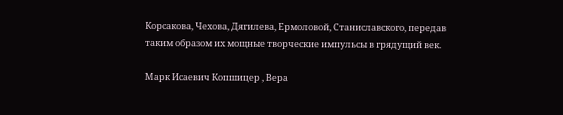Корсакова, Чехова, Дягилева, Ермоловой, Станиславского, передав таким образом их мощные творческие импульсы в грядущий век.

Марк Исаевич Копшицер , Вера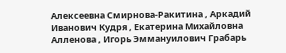Алексеевна Смирнова-Ракитина , Аркадий Иванович Кудря , Екатерина Михайловна Алленова , Игорь Эммануилович Грабарь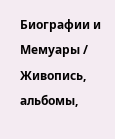Биографии и Мемуары / Живопись, альбомы,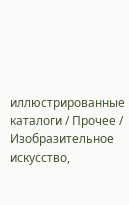иллюстрированные каталоги / Прочее / Изобразительное искусство,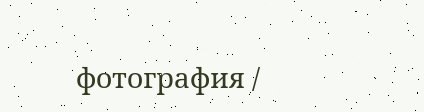фотография /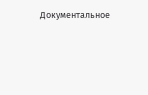Документальное